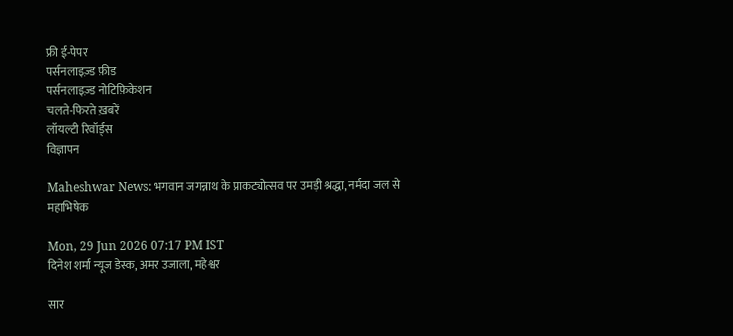फ्री ई-पेपर
पर्सनलाइज़्ड फ़ीड
पर्सनलाइज़्ड नोटिफ़िकेशन
चलते-फिरते ख़बरें
लॉयल्टी रिवॉर्ड्स
विज्ञापन

Maheshwar News: भगवान जगन्नाथ के प्राकट्योत्सव पर उमड़ी श्रद्धा, नर्मदा जल से महाभिषेक

Mon, 29 Jun 2026 07:17 PM IST
दिनेश शर्मा न्यूज डेस्क, अमर उजाला, महेश्वर

सार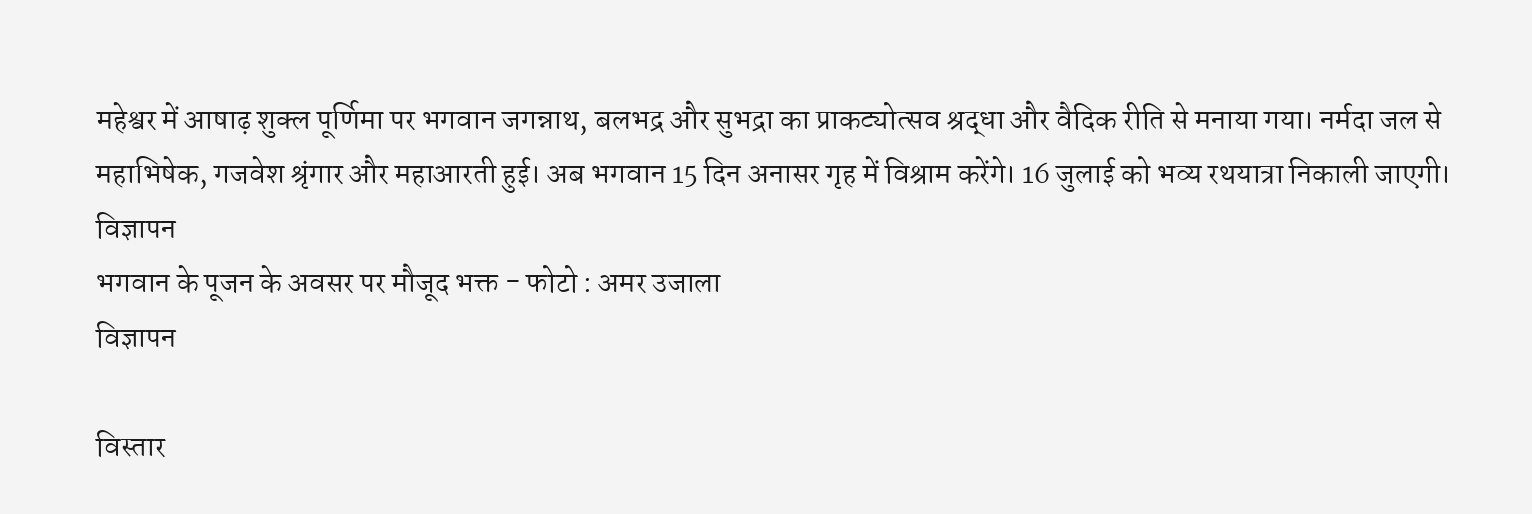महेश्वर में आषाढ़ शुक्ल पूर्णिमा पर भगवान जगन्नाथ, बलभद्र और सुभद्रा का प्राकट्योत्सव श्रद्धा और वैदिक रीति से मनाया गया। नर्मदा जल से महाभिषेक, गजवेश श्रृंगार और महाआरती हुई। अब भगवान 15 दिन अनासर गृह में विश्राम करेंगे। 16 जुलाई को भव्य रथयात्रा निकाली जाएगी।
विज्ञापन
भगवान के पूजन के अवसर पर मौजूद भक्त - फोटो : अमर उजाला
विज्ञापन

विस्तार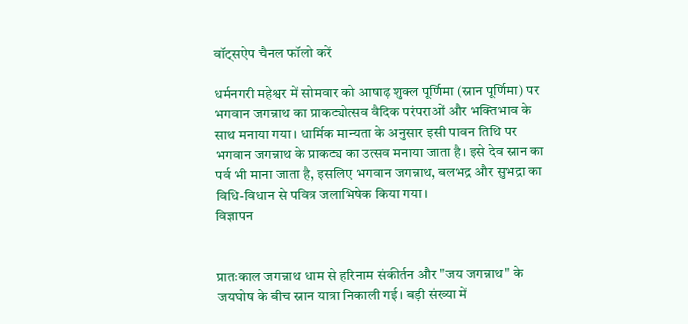वॉट्सऐप चैनल फॉलो करें

धर्मनगरी महेश्वर में सोमवार को आषाढ़ शुक्ल पूर्णिमा (स्नान पूर्णिमा) पर भगवान जगन्नाथ का प्राकट्योत्सव वैदिक परंपराओं और भक्तिभाव के साथ मनाया गया। धार्मिक मान्यता के अनुसार इसी पावन तिथि पर भगवान जगन्नाथ के प्राकट्य का उत्सव मनाया जाता है। इसे देव स्नान का पर्व भी माना जाता है, इसलिए भगवान जगन्नाथ, बलभद्र और सुभद्रा का विधि-विधान से पवित्र जलाभिषेक किया गया।
विज्ञापन


प्रातःकाल जगन्नाथ धाम से हरिनाम संकीर्तन और "जय जगन्नाथ" के जयघोष के बीच स्नान यात्रा निकाली गई। बड़ी संख्या में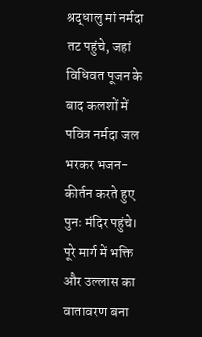श्रद्धालु मां नर्मदा तट पहुंचे, जहां विधिवत पूजन के बाद कलशों में पवित्र नर्मदा जल भरकर भजन-कीर्तन करते हुए पुनः मंदिर पहुंचे। पूरे मार्ग में भक्ति और उल्लास का वातावरण बना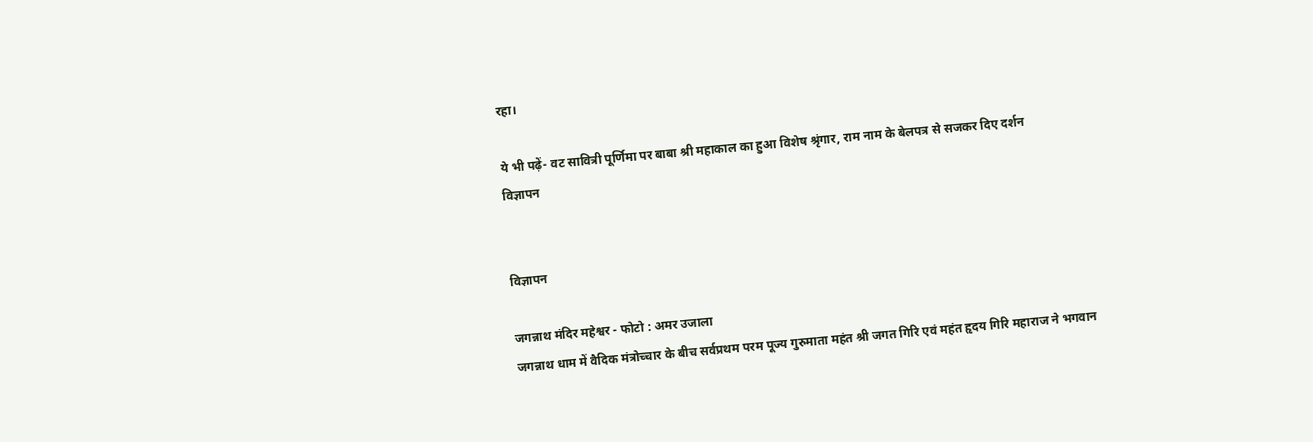रहा।

ये भी पढ़ें- वट सावित्री पूर्णिमा पर बाबा श्री महाकाल का हुआ विशेष श्रृंगार, राम नाम के बेलपत्र से सजकर दिए दर्शन
विज्ञापन


विज्ञापन

जगन्नाथ मंदिर महेश्वर - फोटो : अमर उजाला
जगन्नाथ धाम में वैदिक मंत्रोच्चार के बीच सर्वप्रथम परम पूज्य गुरुमाता महंत श्री जगत गिरि एवं महंत हृदय गिरि महाराज ने भगवान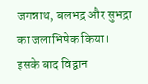जगन्नाथ, बलभद्र और सुभद्रा का जलाभिषेक किया। इसके बाद विद्वान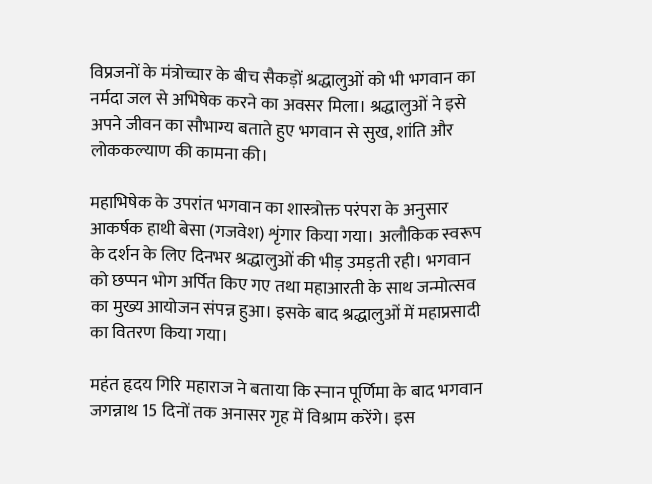विप्रजनों के मंत्रोच्चार के बीच सैकड़ों श्रद्धालुओं को भी भगवान का नर्मदा जल से अभिषेक करने का अवसर मिला। श्रद्धालुओं ने इसे अपने जीवन का सौभाग्य बताते हुए भगवान से सुख, शांति और लोककल्याण की कामना की।

महाभिषेक के उपरांत भगवान का शास्त्रोक्त परंपरा के अनुसार आकर्षक हाथी बेसा (गजवेश) शृंगार किया गया। अलौकिक स्वरूप के दर्शन के लिए दिनभर श्रद्धालुओं की भीड़ उमड़ती रही। भगवान को छप्पन भोग अर्पित किए गए तथा महाआरती के साथ जन्मोत्सव का मुख्य आयोजन संपन्न हुआ। इसके बाद श्रद्धालुओं में महाप्रसादी का वितरण किया गया।

महंत हृदय गिरि महाराज ने बताया कि स्नान पूर्णिमा के बाद भगवान जगन्नाथ 15 दिनों तक अनासर गृह में विश्राम करेंगे। इस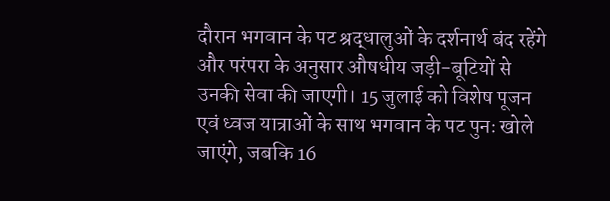दौरान भगवान के पट श्रद्धालुओं के दर्शनार्थ बंद रहेंगे और परंपरा के अनुसार औषधीय जड़ी-बूटियों से उनकी सेवा की जाएगी। 15 जुलाई को विशेष पूजन एवं ध्वज यात्राओं के साथ भगवान के पट पुनः खोले जाएंगे, जबकि 16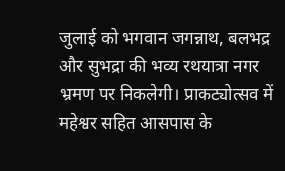जुलाई को भगवान जगन्नाथ, बलभद्र और सुभद्रा की भव्य रथयात्रा नगर भ्रमण पर निकलेगी। प्राकट्योत्सव में महेश्वर सहित आसपास के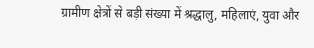ग्रामीण क्षेत्रों से बड़ी संख्या में श्रद्धालु, महिलाएं, युवा और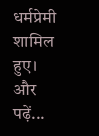धर्मप्रेमी शामिल हुए।
और पढ़ें...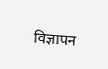विज्ञापन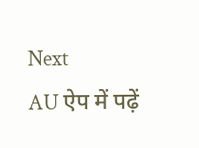Next
AU ऐप में पढ़ें